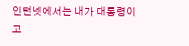인턴넷에서는 내가 대통령이고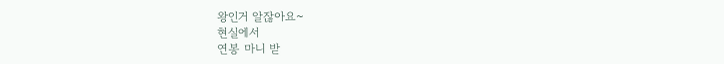왕인거 알잖아요~
현실에서
연봉 마니 받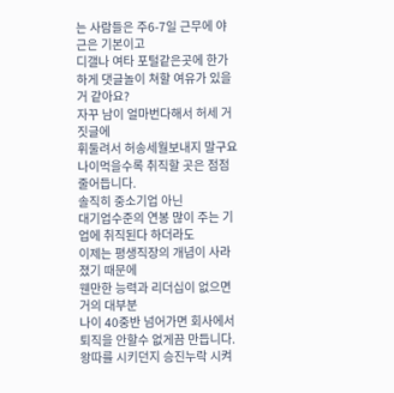는 사람들은 주6-7일 근무에 야근은 기본이고
디갤나 여타 포털같은곳에 한가하게 댓글놀이 쳐할 여유가 있을거 같아요?
자꾸 남이 얼마번다해서 허세 거짓글에
휘둘려서 허송세월보내지 말구요
나이먹을수록 취직할 곳은 점점 줄어듭니다.
솔직히 중소기업 아닌
대기업수준의 연봉 많이 주는 기업에 취직된다 하더라도
이제는 평생직장의 개념이 사라졌기 때문에
웬만한 능력과 리더십이 없으면 거의 대부분
나이 40중반 넘어가면 회사에서 퇴직을 안할수 없게끔 만듭니다.
왕따를 시키던지 승진누락 시켜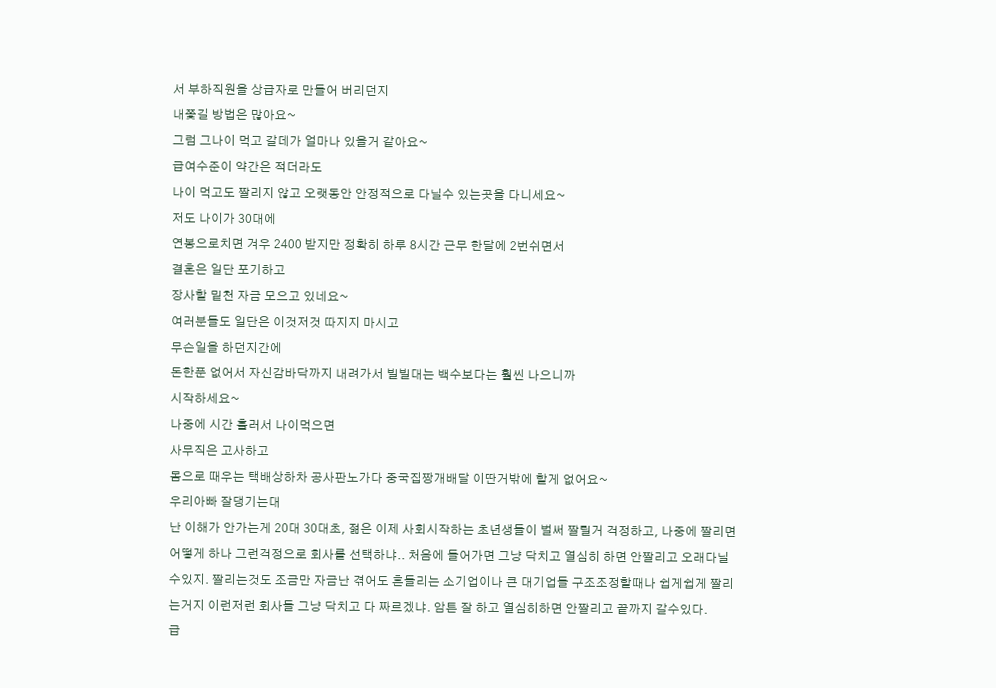서 부하직원을 상급자로 만들어 버리던지
내쫓길 방법은 많아요~
그럼 그나이 먹고 갈데가 얼마나 있을거 같아요~
급여수준이 약간은 적더라도
나이 먹고도 짤리지 않고 오랫동안 안정적으로 다닐수 있는곳을 다니세요~
저도 나이가 30대에
연봉으로치면 겨우 2400 받지만 정확히 하루 8시간 근무 한달에 2번쉬면서
결혼은 일단 포기하고
장사할 밑천 자금 모으고 있네요~
여러분들도 일단은 이것저것 따지지 마시고
무슨일을 하던지간에
돈한푼 없어서 자신감바닥까지 내려가서 빌빌대는 백수보다는 훨씬 나으니까
시작하세요~
나중에 시간 흘러서 나이먹으면
사무직은 고사하고
몸으로 때우는 택배상하차 공사판노가다 중국집짱개배달 이딴거밖에 할게 없어요~
우리아빠 잘댕기는대
난 이해가 안가는게 20대 30대초, 젊은 이제 사회시작하는 초년생들이 벌써 짤릴거 걱정하고, 나중에 짤리면 어떻게 하나 그런걱정으로 회사를 선택하냐.. 처음에 들어가면 그냥 닥치고 열심히 하면 안짤리고 오래다닐수있지. 짤리는것도 조금만 자금난 겪어도 흔들리는 소기업이나 큰 대기업들 구조조정할때나 쉽게쉽게 짤리는거지 이런저런 회사들 그냥 닥치고 다 짜르겠냐. 암튼 잘 하고 열심히하면 안짤리고 끝까지 갈수있다.
급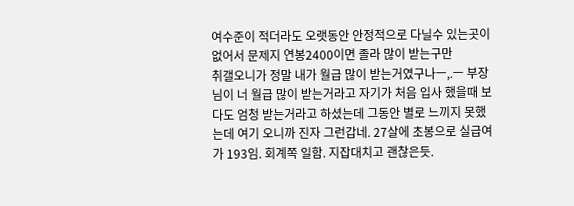여수준이 적더라도 오랫동안 안정적으로 다닐수 있는곳이 없어서 문제지 연봉2400이면 졸라 많이 받는구만
취갤오니가 정말 내가 월급 많이 받는거였구나ㅡ,.ㅡ 부장님이 너 월급 많이 받는거라고 자기가 처음 입사 했을때 보다도 엄청 받는거라고 하셨는데 그동안 별로 느끼지 못했는데 여기 오니까 진자 그런갑네. 27살에 초봉으로 실급여가 193임. 회계쪽 일함. 지잡대치고 괜찮은듯.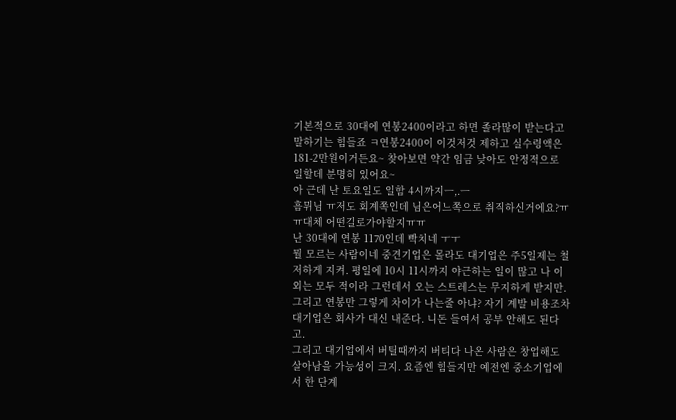기본적으로 30대에 연봉2400이라고 하면 졸라많이 받는다고 말하기는 힘들죠 ㅋ연봉2400이 이것저것 제하고 실수령액은 181-2만원이거든요~ 찾아보면 약간 임금 낮아도 안정적으로 일할데 분명히 있어요~
아 근데 난 토요일도 일함 4시까지ㅡ,.ㅡ
흠뮈님 ㅠ저도 회계쪽인데 님은어느쪽으로 취직하신거에요?ㅠㅠ대체 어떤길로가야할지ㅠㅠ
난 30대에 연봉 1170인데 빡치네 ㅜㅜ
뭘 모르는 사람이네 중견기업은 몰라도 대기업은 주5일제는 철저하게 지켜. 평일에 10시 11시까지 야근하는 일이 많고 나 이외는 모두 적이라 그런데서 오는 스트레스는 무지하게 받지만. 그리고 연봉만 그렇게 차이가 나는줄 아냐? 자기 계발 비용조차 대기업은 회사가 대신 내준다. 니돈 들여서 공부 안해도 된다고.
그리고 대기업에서 버틸때까지 버티다 나온 사람은 창업해도 살아남을 가능성이 크지. 요즘엔 힘들지만 예전엔 중소기업에서 한 단계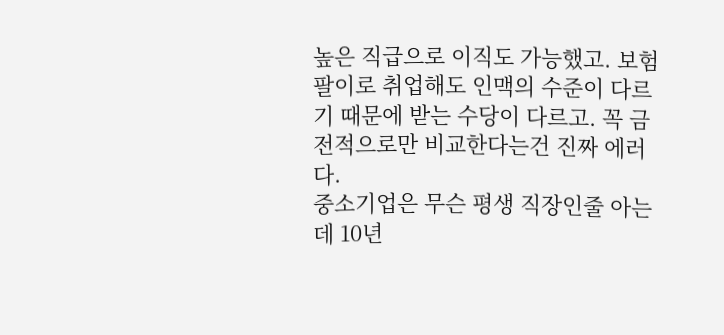높은 직급으로 이직도 가능했고. 보험팔이로 취업해도 인맥의 수준이 다르기 때문에 받는 수당이 다르고. 꼭 금전적으로만 비교한다는건 진짜 에러다.
중소기업은 무슨 평생 직장인줄 아는데 10년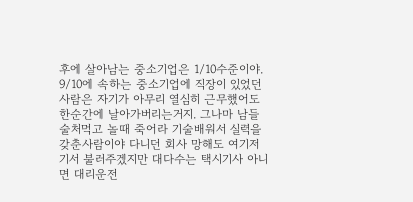후에 살아남는 중소기업은 1/10수준이야. 9/10에 속하는 중소기업에 직장이 있었던 사람은 자기가 아무리 열심히 근무했어도 한순간에 날아가버리는거지. 그나마 남들 술처먹고 놀때 죽어라 기술배워서 실력을 갖춘사람이야 다니던 회사 망해도 여기저기서 불러주겠지만 대다수는 택시기사 아니면 대리운전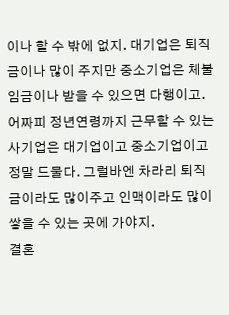이나 할 수 밖에 없지. 대기업은 퇴직금이나 많이 주지만 중소기업은 체불임금이나 받을 수 있으면 다행이고.
어짜피 정년연령까지 근무할 수 있는 사기업은 대기업이고 중소기업이고 정말 드물다. 그럴바엔 차라리 퇴직금이라도 많이주고 인맥이라도 많이 쌓을 수 있는 곳에 가야지.
결혼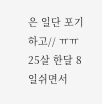은 일단 포기하고// ㅠㅠ
25살 한달 8일쉬면서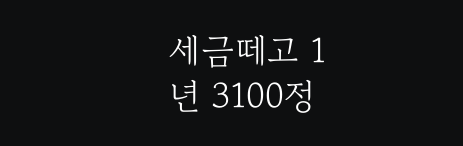세금떼고 1년 3100정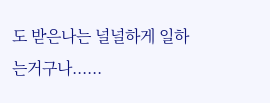도 받은나는 널널하게 일하는거구나......